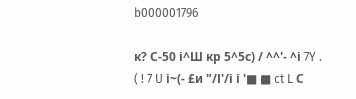b000001796

к? С-50 і^Ш кр 5^5с) / ^^'- ^і 7Y . ( ! 7 U і~(- £и "/І'/і і '■ ■ ct L С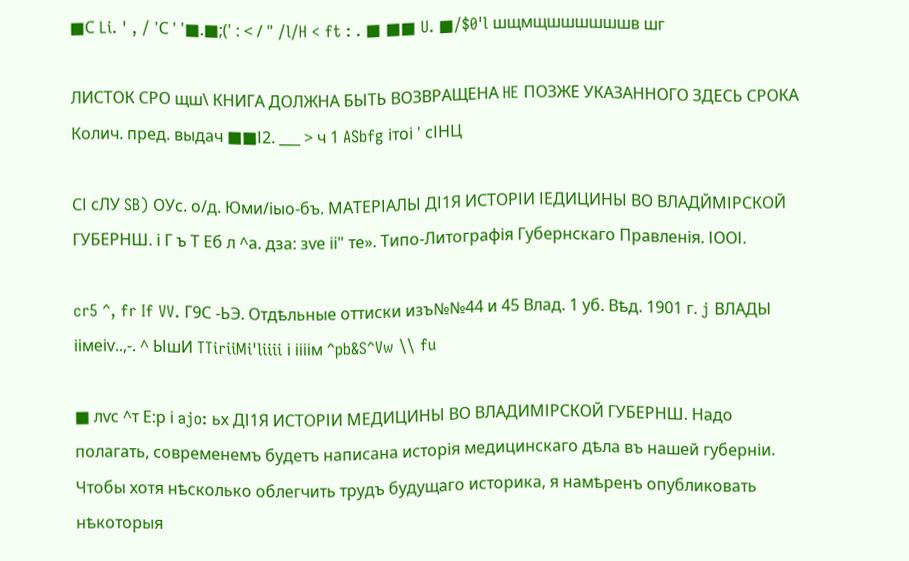■С Li. ' , / 'С ' '■.■;(' : < / " /l/H < ft : . ■ ■■ U. ■/$0'l шщмщшшшшшшв шг

ЛИСТОК СРО щш\ КНИГА ДОЛЖНА БЫТЬ ВОЗВРАЩЕНА HE ПОЗЖЕ УКАЗАННОГО ЗДЕСЬ СРОКА Колич. пред. выдач ■■І2. ___ > ч 1 ASbfg ітоі ' сІНЦ

СІ сЛУ SB) ОУс. о/д. Юми/іыо-бъ. МАТЕРІАЛЫ ДІ1Я ИСТОРІИ ІЕДИЦИНЫ ВО ВЛАДЙМІРСКОЙ ГУБЕРНШ. і Г ъ Т Еб л ^а. дза: зѵе іі" те». Типо-Литографія Губернскаго Правленія. ІООІ.

cr5 ^, fr If VV. Г9С -ЬЭ. Отдѣльные оттиски изъ№№44 и 45 Влад. 1 уб. Вѣд. 1901 г. j ВЛАДЫ іімеіѵ..,-. ^ ЫшИ TTiriiMi'liiii і іііім ^pb&S^Vw \\ fu

■ лѵс ^т Е:р і ajo: ьх ДІ1Я ИСТОРІИ МЕДИЦИНЫ ВО ВЛАДИМІРСКОЙ ГУБЕРНШ. Надо полагать, современемъ будетъ написана исторія медицинскаго дѣла въ нашей губерніи. Чтобы хотя нѣсколько облегчить трудъ будущаго историка, я намѣренъ опубликовать нѣкоторыя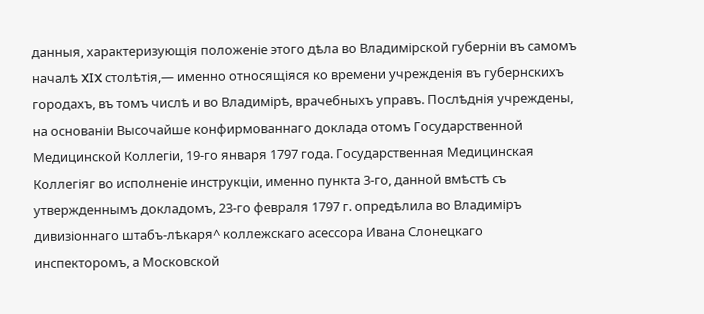данныя, характеризующія положеніе этого дѣла во Владимірской губерніи въ самомъ началѣ XIX столѣтія,— именно относящіяся ко времени учрежденія въ губернскихъ городахъ, въ томъ числѣ и во Владимірѣ, врачебныхъ управъ. Послѣднія учреждены, на основаніи Высочайше конфирмованнаго доклада отомъ Государственной Медицинской Коллегіи, 19-го января 1797 года. Государственная Медицинская Коллегіяг во исполненіе инструкціи, именно пункта 3-го, данной вмѣстѣ съ утвержденнымъ докладомъ, 23-го февраля 1797 г. опредѣлила во Владиміръ дивизіоннаго штабъ-лѣкаря^ коллежскаго асессора Ивана Слонецкаго инспекторомъ, а Московской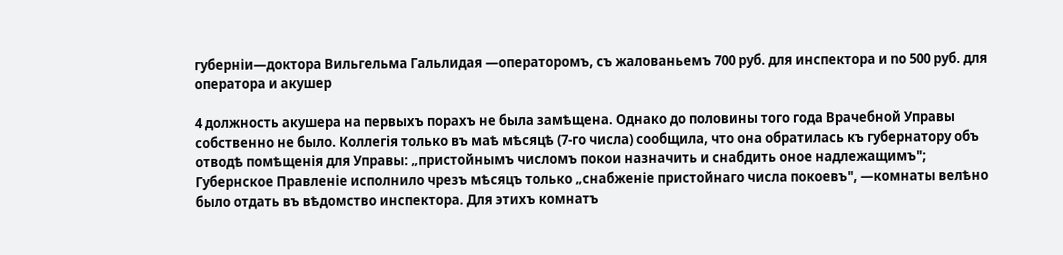губерніи—доктора Вильгельма Гальлидая —операторомъ, съ жалованьемъ 700 руб. для инспектора и no 500 руб. для оператора и акушер

4 должность акушера на первыхъ порахъ не была замѣщена. Однако до половины того года Врачебной Управы собственно не было. Коллегія только въ маѣ мѣсяцѣ (7-го числа) сообщила, что она обратилась къ губернатору объ отводѣ помѣщенія для Управы: „пристойнымъ числомъ покои назначить и снабдить оное надлежащимъ"; Губернское Правленіе исполнило чрезъ мѣсяцъ только „снабженіе пристойнаго числа покоевъ", —комнаты велѣно было отдать въ вѣдомство инспектора. Для этихъ комнатъ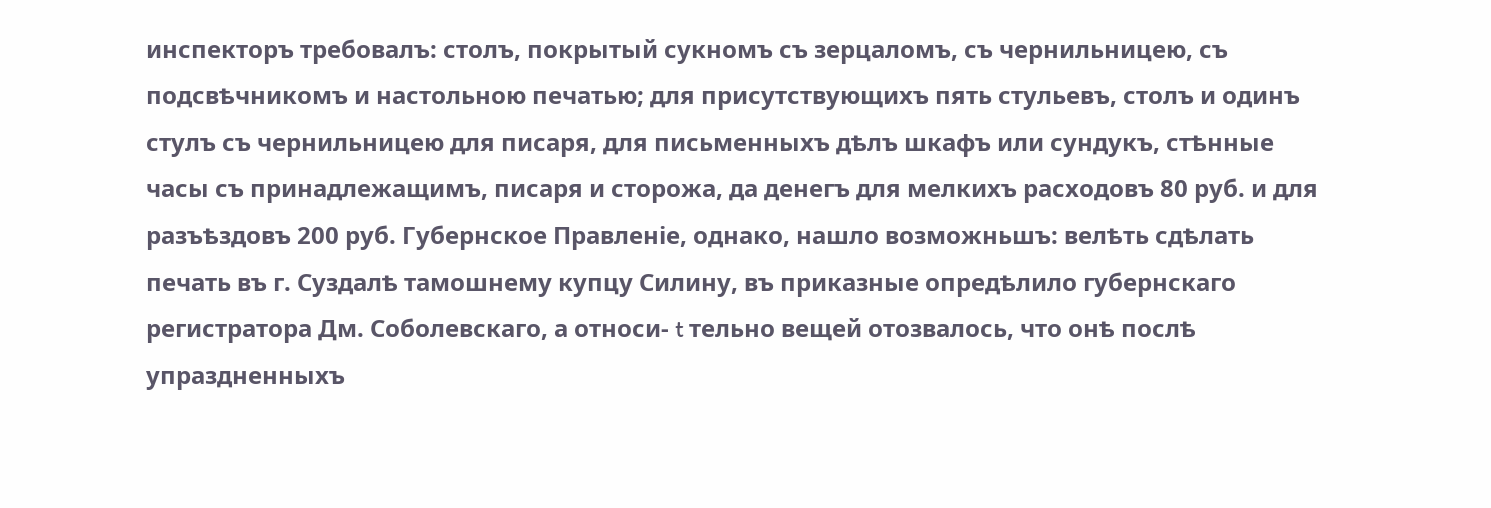инспекторъ требовалъ: столъ, покрытый сукномъ съ зерцаломъ, съ чернильницею, съ подсвѣчникомъ и настольною печатью; для присутствующихъ пять стульевъ, столъ и одинъ стулъ съ чернильницею для писаря, для письменныхъ дѣлъ шкафъ или сундукъ, стѣнные часы съ принадлежащимъ, писаря и сторожа, да денегъ для мелкихъ расходовъ 80 руб. и для разъѣздовъ 200 руб. Губернское Правленіе, однако, нашло возможньшъ: велѣть сдѣлать печать въ г. Суздалѣ тамошнему купцу Силину, въ приказные опредѣлило губернскаго регистратора Дм. Соболевскаго, а относи- t тельно вещей отозвалось, что онѣ послѣ упраздненныхъ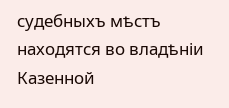судебныхъ мѣстъ находятся во владѣніи Казенной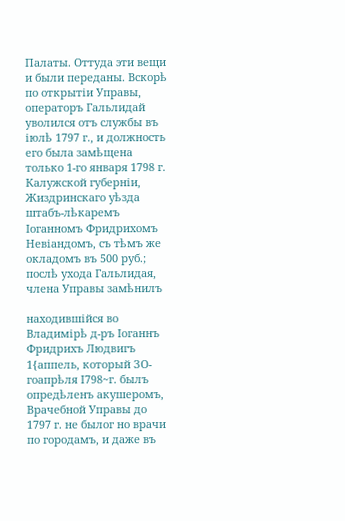Палаты. Оттуда эти вещи и были переданы. Вскорѣ по открытіи Управы, операторъ Гальлидай уволился отъ службы въ іюлѣ 1797 г., и должность его была замѣщена только 1-го января 1798 г. Калужской губерніи, Жиздринскаго уѣзда штабъ-лѣкаремъ Іоганномъ Фридрихомъ Невіандомъ, съ тѣмъ же окладомъ въ 500 руб.; послѣ ухода Гальлидая, члена Управы замѣнилъ

находившійся во Владимірѣ д-ръ Іоганнъ Фридрихъ Людвигъ 1{аппель, который ЗО-гоапрѣля І798~г. былъ опредѣленъ акушеромъ, Врачебной Управы до 1797 г. не былог но врачи по городамъ, и даже въ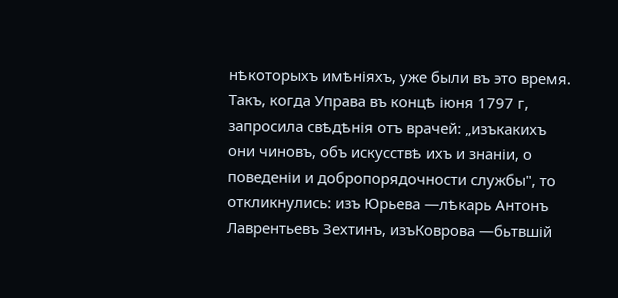нѣкоторыхъ имѣніяхъ, уже были въ это время. Такъ, когда Управа въ концѣ іюня 1797 г, запросила свѣдѣнія отъ врачей: „изъкакихъ они чиновъ, объ искусствѣ ихъ и знаніи, о поведеніи и добропорядочности службы", то откликнулись: изъ Юрьева —лѣкарь Антонъ Лаврентьевъ Зехтинъ, изъКоврова —бьтвшій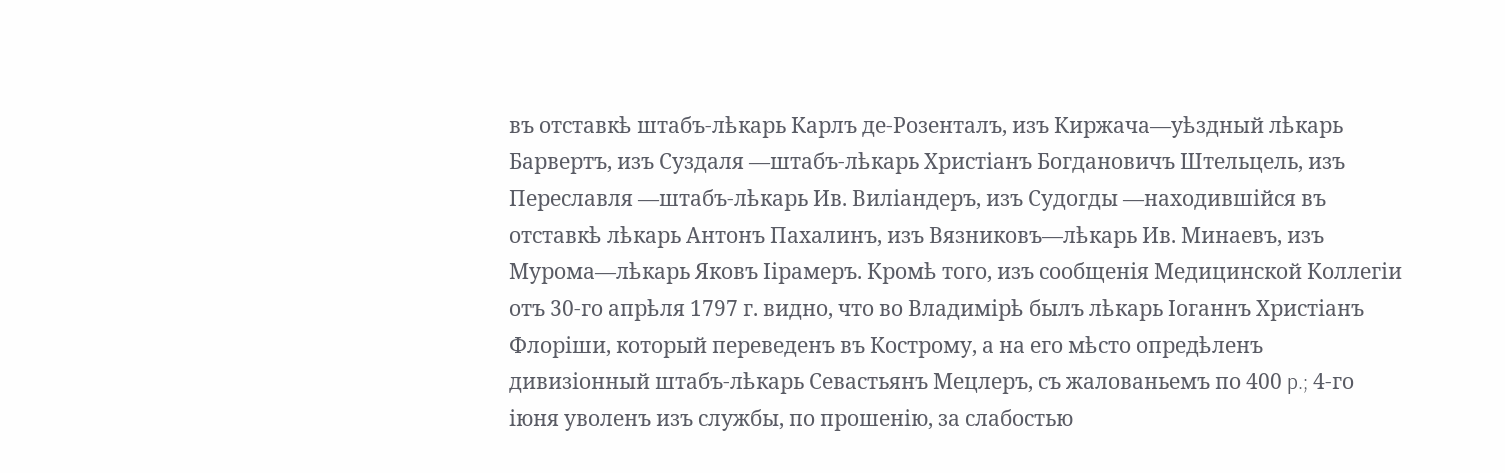въ отставкѣ штабъ-лѣкарь Карлъ де-Розенталъ, изъ Киржача—уѣздный лѣкарь Барвертъ, изъ Суздаля —штабъ-лѣкарь Христіанъ Богдановичъ Штельцель, изъ Переславля —штабъ-лѣкарь Ив. Виліандеръ, изъ Судогды —находившійся въ отставкѣ лѣкарь Антонъ Пахалинъ, изъ Вязниковъ—лѣкарь Ив. Минаевъ, изъ Мурома—лѣкарь Яковъ Іірамеръ. Кромѣ того, изъ сообщенія Медицинской Коллегіи отъ 30-го апрѣля 1797 г. видно, что во Владимірѣ былъ лѣкарь Іоганнъ Христіанъ Флоріши, который переведенъ въ Кострому, а на его мѣсто опредѣленъ дивизіонный штабъ-лѣкарь Севастьянъ Мецлеръ, съ жалованьемъ по 400 p.; 4-го іюня уволенъ изъ службы, по прошенію, за слабостью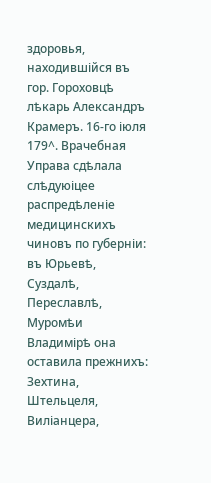здоровья, находившійся въ гор. Гороховцѣ лѣкарь Александръ Крамеръ. 16-го іюля 179^. Врачебная Управа сдѣлала слѣдуюіцее распредѣленіе медицинскихъ чиновъ по губерніи: въ Юрьевѣ, Суздалѣ, Переславлѣ, Муромѣи Владимірѣ она оставила прежнихъ: Зехтина, Штельцеля, Виліанцера,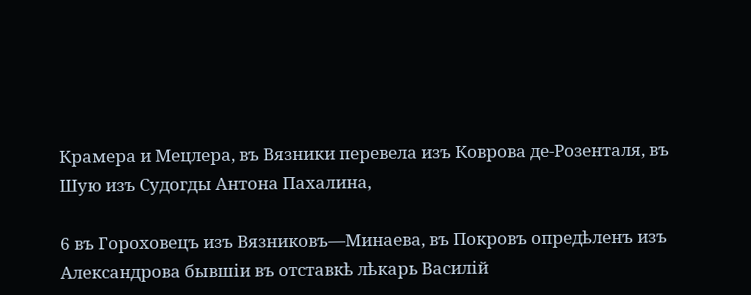Крамера и Мецлера, въ Вязники перевела изъ Коврова де-Розенталя, въ Шую изъ Судогды Антона Пахалина,

6 въ Гороховецъ изъ Вязниковъ—Минаева, въ Покровъ опредѣленъ изъ Александрова бывшіи въ отставкѣ лѣкарь Василій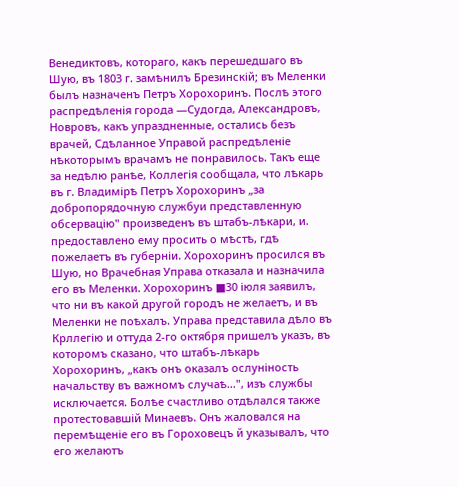Венедиктовъ, котораго, какъ перешедшаго въ Шую, въ 1803 г. замѣнилъ Брезинскій; въ Меленки былъ назначенъ Петръ Хорохоринъ. Послѣ этого распредѣленія города —Судогда, Александровъ, Новровъ, какъ упраздненные, остались безъ врачей, Сдѣланное Управой распредѣленіе нѣкоторымъ врачамъ не понравилось. Такъ еще за недѣлю ранѣе, Коллегія сообщала, что лѣкарь въ г. Владимірѣ Петръ Хорохоринъ „за добропорядочную службуи представленную обсервацію" произведенъ въ штабъ-лѣкари, и. предоставлено ему просить о мѣстѣ, гдѣ пожелаетъ въ губерніи. Хорохоринъ просился въ Шую, но Врачебная Управа отказала и назначила его въ Меленки. Хорохоринъ ■30 іюля заявилъ, что ни въ какой другой городъ не желаетъ, и въ Меленки не поѣхалъ. Управа представила дѣло въ Крллегію и оттуда 2-го октября пришелъ указъ, въ которомъ сказано, что штабъ-лѣкарь Хорохоринъ, „какъ онъ оказалъ ослуніность начальству въ важномъ случаѣ...", изъ службы исключается. Болѣе счастливо отдѣлался также протестовавшій Минаевъ. Онъ жаловался на перемѣщеніе его въ Гороховецъ й указывалъ, что его желаютъ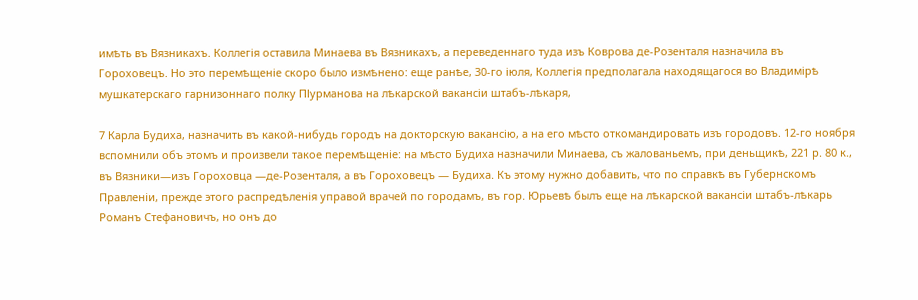имѣть въ Вязникахъ. Коллегія оставила Минаева въ Вязникахъ, а переведеннаго туда изъ Коврова де-Розенталя назначила въ Гороховецъ. Но это перемѣщеніе скоро было измѣнено: еще ранѣе, 30-го іюля, Коллегія предполагала находящагося во Владимірѣ мушкатерскаго гарнизоннаго полку ПІурманова на лѣкарской вакансіи штабъ-лѣкаря,

7 Карла Будиха, назначить въ какой-нибудь городъ на докторскую вакансію, а на его мѣсто откомандировать изъ городовъ. 12-го ноября вспомнили объ этомъ и произвели такое перемѣщеніе: на мѣсто Будиха назначили Минаева, съ жалованьемъ, при деньщикѣ, 221 р. 80 к., въ Вязники—изъ Гороховца —де-Розенталя, а въ Гороховецъ — Будиха. Къ этому нужно добавить, что по справкѣ въ Губернскомъ Правленіи, прежде этого распредѣленія управой врачей по городамъ, въ гор. Юрьевѣ былъ еще на лѣкарской вакансіи штабъ-лѣкарь Романъ Стефановичъ, но онъ до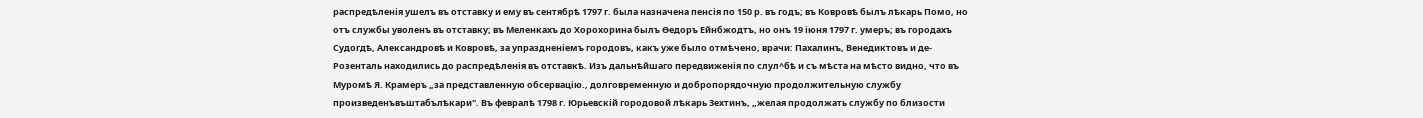распредѣленія ушелъ въ отставку и ему въ сентябрѣ 1797 г. была назначена пенсія по 150 р. въ годъ; въ Ковровѣ былъ лѣкарь Помо, но отъ службы уволенъ въ отставку; въ Меленкахъ до Хорохорина былъ Ѳедоръ Ейнбжодтъ, но онъ 19 іюня 1797 г. умеръ; въ городахъ Судогдѣ, Александровѣ и Ковровѣ, за упраздненіемъ городовъ, какъ уже было отмѣчено, врачи: Пахалинъ, Венедиктовъ и де-Розенталь находились до распредѣленія въ отставкѣ. Изъ дальнѣйшаго передвиженія по слул^бѣ и съ мѣста на мѣсто видно, что въ Муромѣ Я. Крамеръ „за представленную обсервацію., долговременную и добропорядочную продолжительную службу произведенъвъштабълѣкари". Въ февралѣ 1798 г. Юрьевскій городовой лѣкарь Зехтинъ, „желая продолжать службу по близости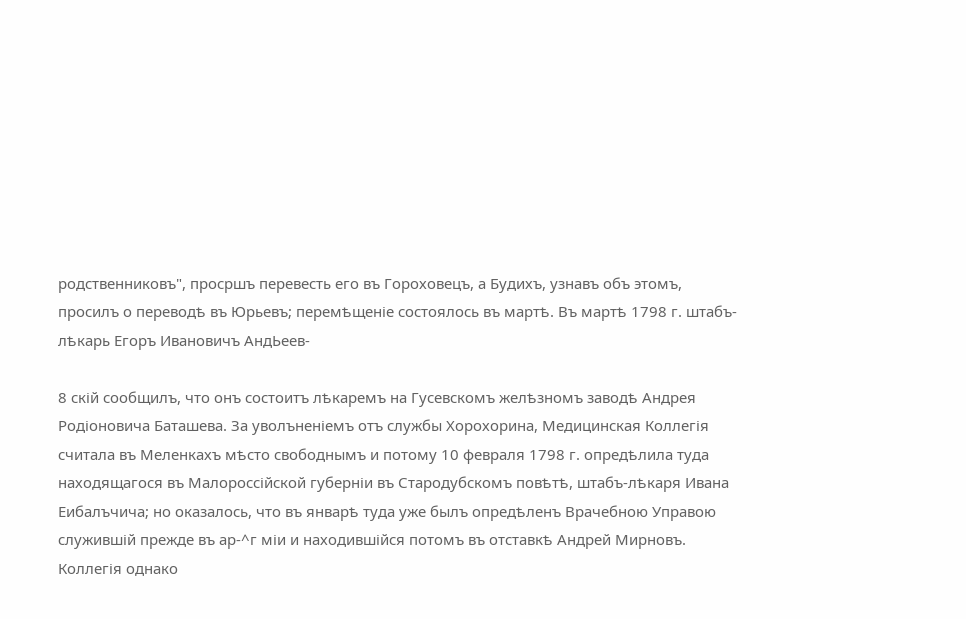родственниковъ", просршъ перевесть его въ Гороховецъ, а Будихъ, узнавъ объ этомъ, просилъ о переводѣ въ Юрьевъ; перемѣщеніе состоялось въ мартѣ. Въ мартѣ 1798 г. штабъ-лѣкарь Егоръ Ивановичъ АндЬеев-

8 скій сообщилъ, что онъ состоитъ лѣкаремъ на Гусевскомъ желѣзномъ заводѣ Андрея Родіоновича Баташева. За уволъненіемъ отъ службы Хорохорина, Медицинская Коллегія считала въ Меленкахъ мѣсто свободнымъ и потому 10 февраля 1798 г. опредѣлила туда находящагося въ Малороссійской губерніи въ Стародубскомъ повѣтѣ, штабъ-лѣкаря Ивана Еибалъчича; но оказалось, что въ январѣ туда уже былъ опредѣленъ Врачебною Управою служившій прежде въ ар-^г міи и находившійся потомъ въ отставкѣ Андрей Мирновъ. Коллегія однако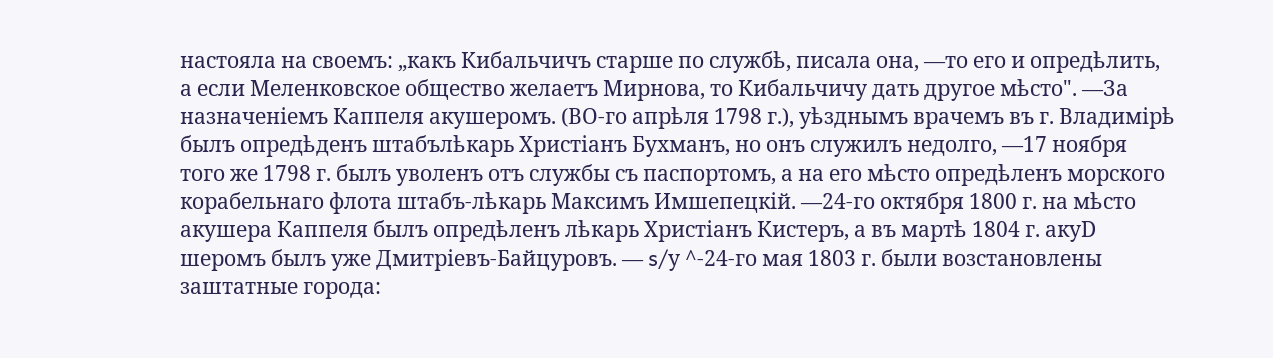настояла на своемъ: „какъ Кибальчичъ старше по службѣ, писала она, —то его и опредѣлить, а если Меленковское общество желаетъ Мирнова, то Кибальчичу дать другое мѣсто". —За назначеніемъ Каппеля акушеромъ. (ВО-го апрѣля 1798 г.), уѣзднымъ врачемъ въ г. Владимірѣ былъ опредѣденъ штабълѣкарь Христіанъ Бухманъ, но онъ служилъ недолго, —17 ноября того же 1798 г. былъ уволенъ отъ службы съ паспортомъ, а на его мѣсто опредѣленъ морского корабельнаго флота штабъ-лѣкарь Максимъ Имшепецкій. —24-го октября 1800 г. на мѣсто акушера Каппеля былъ опредѣленъ лѣкарь Христіанъ Кистеръ, а въ мартѣ 1804 г. акуD шеромъ былъ уже Дмитріевъ-Байцуровъ. — s/у ^-24-го мая 1803 г. были возстановлены заштатные города: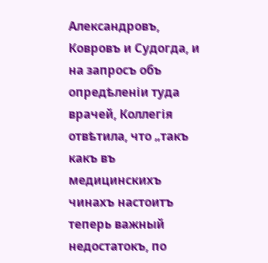Александровъ, Ковровъ и Судогда, и на запросъ объ опредѣленіи туда врачей, Коллегія отвѣтила, что „такъ какъ въ медицинскихъ чинахъ настоитъ теперь важный недостатокъ, по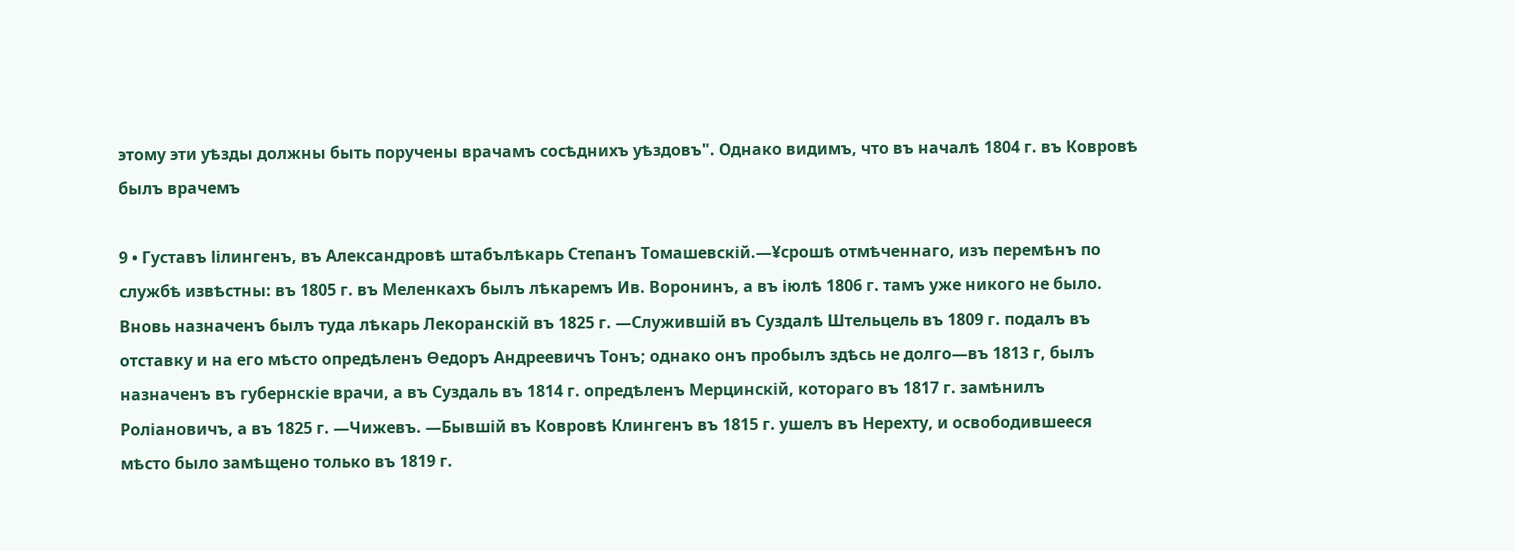этому эти уѣзды должны быть поручены врачамъ сосѣднихъ уѣздовъ". Однако видимъ, что въ началѣ 1804 г. въ Ковровѣ былъ врачемъ

9 • Густавъ Іілингенъ, въ Александровѣ штабълѣкарь Степанъ Томашевскій.—¥срошѣ отмѣченнаго, изъ перемѣнъ по службѣ извѣстны: въ 1805 г. въ Меленкахъ былъ лѣкаремъ Ив. Воронинъ, а въ іюлѣ 1806 г. тамъ уже никого не было. Вновь назначенъ былъ туда лѣкарь Лекоранскій въ 1825 г. —Служившій въ Суздалѣ Штельцель въ 1809 г. подалъ въ отставку и на его мѣсто опредѣленъ Ѳедоръ Андреевичъ Тонъ; однако онъ пробылъ здѣсь не долго—въ 1813 г, былъ назначенъ въ губернскіе врачи, а въ Суздаль въ 1814 г. опредѣленъ Мерцинскій, котораго въ 1817 г. замѣнилъ Роліановичъ, а въ 1825 г. —Чижевъ. —Бывшій въ Ковровѣ Клингенъ въ 1815 г. ушелъ въ Нерехту, и освободившееся мѣсто было замѣщено только въ 1819 г.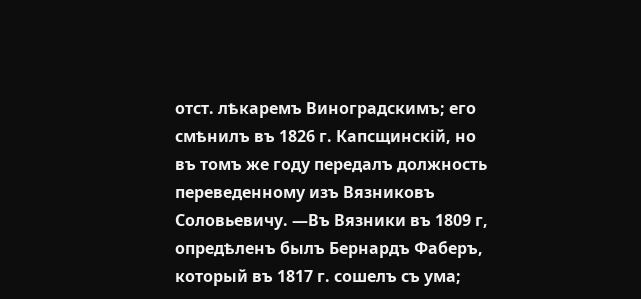отст. лѣкаремъ Виноградскимъ; его смѣнилъ въ 1826 г. Капсщинскій, но въ томъ же году передалъ должность переведенному изъ Вязниковъ Соловьевичу. —Въ Вязники въ 1809 г, опредѣленъ былъ Бернардъ Фаберъ, который въ 1817 г. сошелъ съ ума;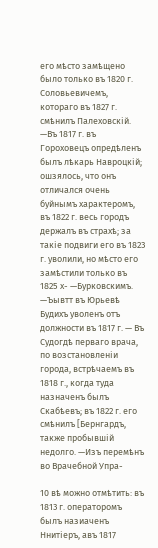его мѣсто замѣщено было только въ 1820 г. Соловьевичемъ, котораго въ 1827 г. смѣнилъ Палеховскій. —Въ 1817 г. въ Гороховецъ опредѣленъ былъ лѣкарь Навроцкій; ошзялось, что онъ отличался очень буйнымъ характеромъ, въ 1822 г. весь городъ держалъ въ страхѣ; за такіе подвиги его въ 1823 г. уволили, но мѣсто его замѣстили только въ 1825 х- —Бурковскимъ. —Ъывтт въ Юрьевѣ Будихъ уволенъ отъ должности въ 1817 г. — Въ Судогдѣ перваго врача, по возстановленіи города, встрѣчаемъ въ 1818 г., когда туда назначенъ былъ Скабѣевъ; въ 1822 г. его смѣнилъ [Бернгардъ, также пробывшій недолго. —Изъ перемѣнъ во Врачебной Упра-

10 вѣ можно отмѣтить: въ 1813 г. операторомъ былъ назиаченъ Ннитіеръ, авъ 1817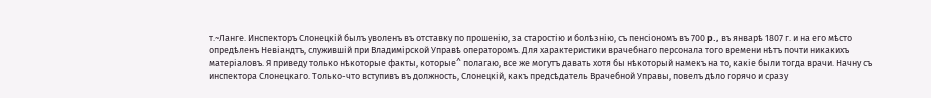т.~Ланге. Инспекторъ Слонецкій былъ уволенъ въ отставку по прошенію, за старостію и болѣзнію, съ пенсіономъ въ 700 p., въ январѣ 1807 г. и на его мѣсто опредѣленъ Невіандтъ, служившій при Владимірской Управѣ операторомъ. Для характеристики врачебнаго персонала того времени нѣтъ почти никакихъ матеріаловъ. Я приведу только нѣкоторые факты, которые^ полагаю, все же могутъ давать хотя бы нѣкоторый намекъ на то, какіе были тогда врачи. Начну съ инспектора Слонецкаго. Только-что вступивъ въ должность, Слонецкій, какъ предсѣдатель Врачебной Управы, повелъ дѣло горячо и сразу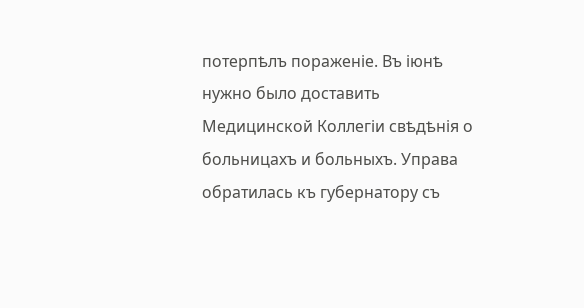потерпѣлъ пораженіе. Въ іюнѣ нужно было доставить Медицинской Коллегіи свѣдѣнія о больницахъ и больныхъ. Управа обратилась къ губернатору съ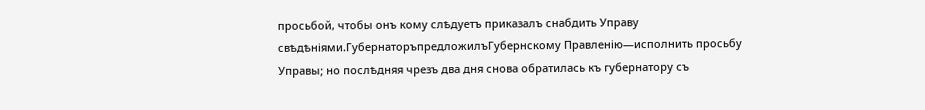просьбой, чтобы онъ кому слѣдуетъ приказалъ снабдить Управу свѣдѣніями.ГубернаторъпредложилъГубернскому Правленію—исполнить просьбу Управы; но послѣдняя чрезъ два дня снова обратилась къ губернатору съ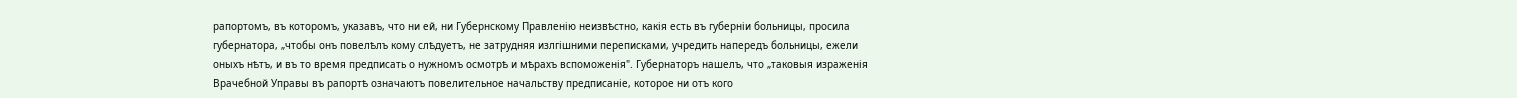рапортомъ, въ которомъ, указавъ, что ни ей, ни Губернскому Правленію неизвѣстно, какія есть въ губерніи больницы, просила губернатора, „чтобы онъ повелѣлъ кому слѣдуетъ, не затрудняя излгішними переписками, учредить напередъ больницы, ежели оныхъ нѣтъ, и въ то время предписать о нужномъ осмотрѣ и мѣрахъ вспоможенія". Губернаторъ нашелъ, что „таковыя израженія Врачебной Управы въ рапортѣ означаютъ повелительное начальству предписаніе, которое ни отъ кого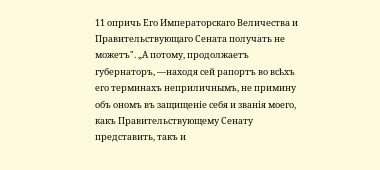11 опричь Его Императорскаго Величества и Правительствующаго Сената получать не можетъ". „А потому, продолжаетъ губернаторъ, —находя сей рапортъ во всѣхъ его терминахъ неприличнымъ, не примину объ ономъ въ защищеніе себя и званія моего, какъ Правительствующему Сенату представить, такъ и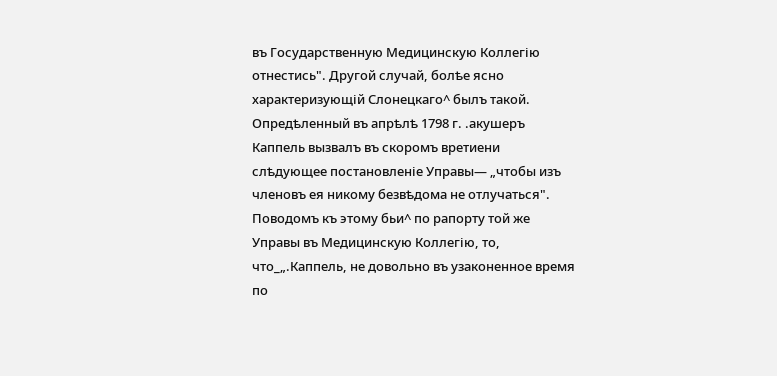въ Государственную Медицинскую Коллегію отнестись". Другой случай, болѣе ясно характеризующій Слонецкаго^ былъ такой. Опредѣленный въ апрѣлѣ 1798 г. .акушеръ Каппель вызвалъ въ скоромъ вретиени слѣдующее постановленіе Управы— „чтобы изъ членовъ ея никому безвѣдома не отлучаться". Поводомъ къ этому бьи^ по рапорту той же Управы въ Медицинскую Коллегію, то, что_„.Каппель, не довольно въ узаконенное время по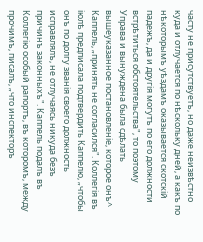часту не присутствуетъ, но даже неизвѣстно куда и отлучается по нѣскольку дней, а какъ по нѣкоторымъ уѣздамъ оказывается скотскій падежъ, да и другія могутъ по его должности встрѣтиться обстоятельства", то поэтому Управа и вынуждена была сдѣлать вышеуказанное постановленіе, которое онъ^ Каппель, „принять не согласился". Коллегія въ іюлѣ предписала подтвердить Каппелю, „чтобы онъ по долгу званія своего должность исправлялъ, не отлучаясь никуда безъ причинъ законныхъ". Каппель подалъ въ Коллегію особый рапортъ, въ которомъ, между прочимъ, писалъ, „что инспекторъ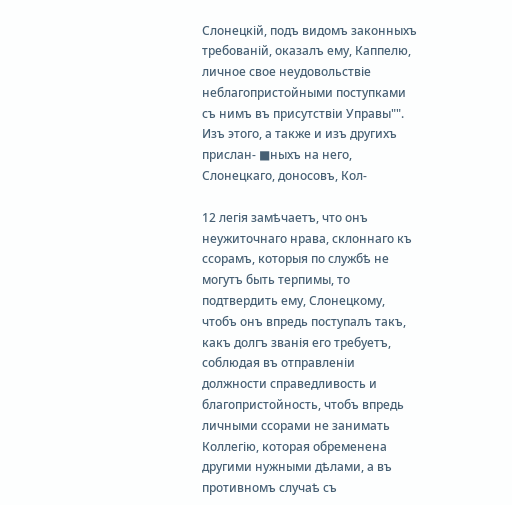Слонецкій, подъ видомъ законныхъ требованій, оказалъ ему, Каппелю, личное свое неудовольствіе неблагопристойными поступками съ нимъ въ присутствіи Управы"". Изъ этого, а также и изъ другихъ прислан- ■ныхъ на него, Слонецкаго, доносовъ, Кол-

12 легія замѣчаетъ, что онъ неужиточнаго нрава, склоннаго къ ссорамъ, которыя по службѣ не могутъ быть терпимы, то подтвердить ему, Слонецкому, чтобъ онъ впредь поступалъ такъ, какъ долгъ званія его требуетъ, соблюдая въ отправленіи должности справедливость и благопристойность, чтобъ впредь личными ссорами не занимать Коллегію, которая обременена другими нужными дѣлами, а въ противномъ случаѣ съ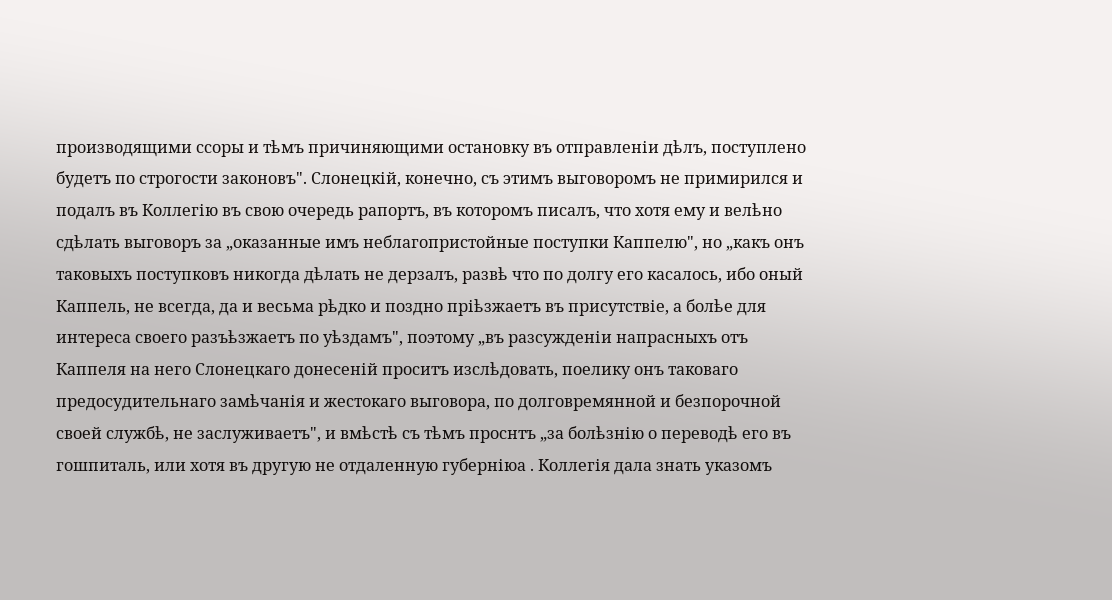производящими ссоры и тѣмъ причиняющими остановку въ отправленіи дѣлъ, поступлено будетъ по строгости законовъ". Слонецкій, конечно, съ этимъ выговоромъ не примирился и подалъ въ Коллегію въ свою очередь рапортъ, въ которомъ писалъ, что хотя ему и велѣно сдѣлать выговоръ за „оказанные имъ неблагопристойные поступки Каппелю", но „какъ онъ таковыхъ поступковъ никогда дѣлать не дерзалъ, развѣ что по долгу его касалось, ибо оный Каппель, не всегда, да и весьма рѣдко и поздно пріѣзжаетъ въ присутствіе, а болѣе для интереса своего разъѣзжаетъ по уѣздамъ", поэтому „въ разсужденіи напрасныхъ отъ Каппеля на него Слонецкаго донесеній проситъ изслѣдовать, поелику онъ таковаго предосудительнаго замѣчанія и жестокаго выговора, по долговремянной и безпорочной своей службѣ, не заслуживаетъ", и вмѣстѣ съ тѣмъ проснтъ „за болѣзнію о переводѣ его въ гошпиталь, или хотя въ другую не отдаленную губерніюа . Коллегія дала знать указомъ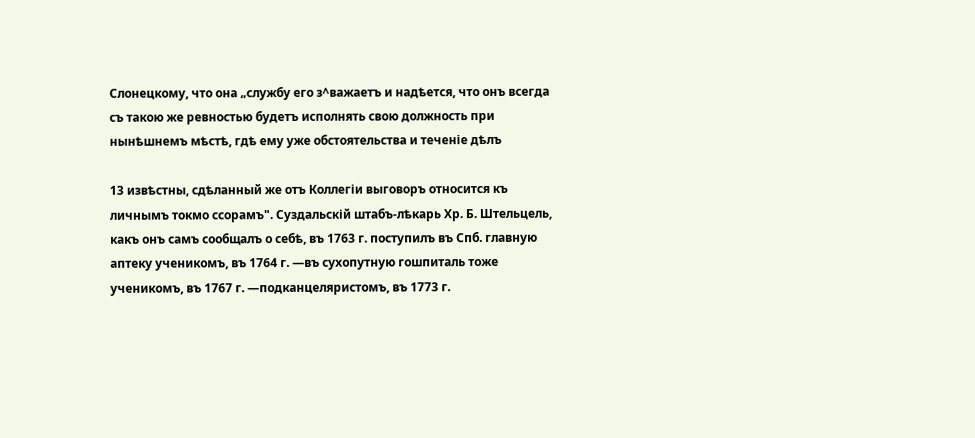Слонецкому, что она „службу его з^важаетъ и надѣется, что онъ всегда съ такою же ревностью будетъ исполнять свою должность при нынѣшнемъ мѣстѣ, гдѣ ему уже обстоятельства и теченіе дѣлъ

13 извѣстны, сдѣланный же отъ Коллегіи выговоръ относится къ личнымъ токмо ссорамъ". Суздальскій штабъ-лѣкарь Хр. Б. Штельцель, какъ онъ самъ сообщалъ о себѣ, въ 1763 г. поступилъ въ Спб. главную аптеку ученикомъ, въ 1764 г. —въ сухопутную гошпиталь тоже ученикомъ, въ 1767 г. —подканцеляристомъ, въ 1773 г.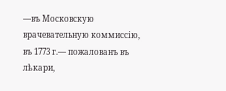—въ Московскую врачевательную коммиссію, въ 1773 г.— пожалованъ въ лѣкари,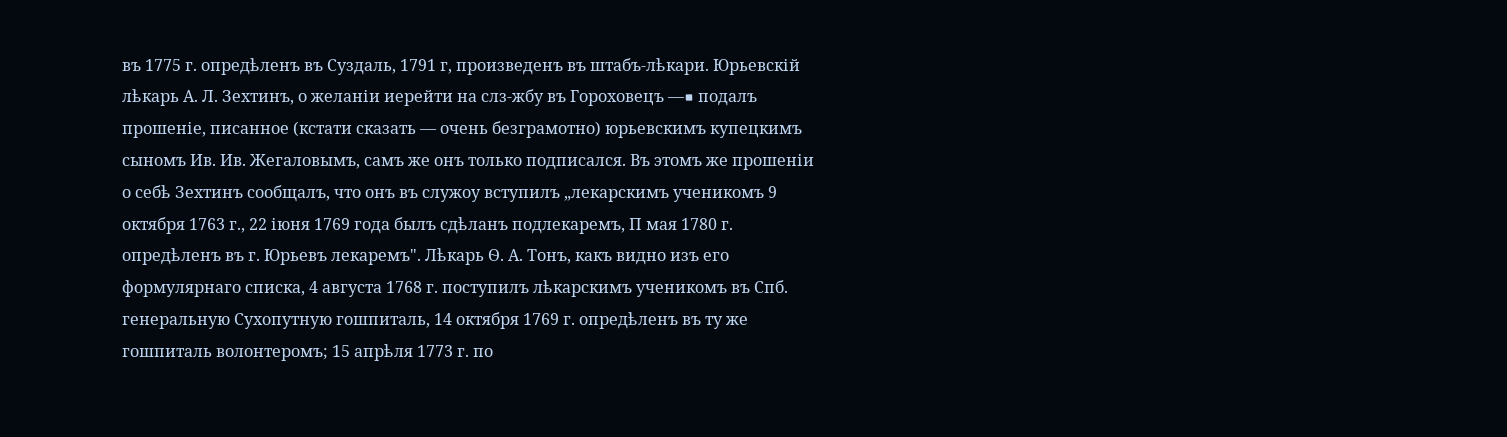въ 1775 г. опредѣленъ въ Суздаль, 1791 г, произведенъ въ штабъ-лѣкари. Юрьевскій лѣкарь А. Л. Зехтинъ, о желаніи иерейти на слз-жбу въ Гороховецъ —■ подалъ прошеніе, писанное (кстати сказать — очень безграмотно) юрьевскимъ купецкимъ сыномъ Ив. Ив. Жегаловымъ, самъ же онъ только подписался. Въ этомъ же прошеніи о себѣ Зехтинъ сообщалъ, что онъ въ служоу вступилъ „лекарскимъ ученикомъ 9 октября 1763 г., 22 іюня 1769 года былъ сдѣланъ подлекаремъ, П мая 1780 г. опредѣленъ въ г. Юрьевъ лекаремъ". Лѣкарь Ѳ. А. Тонъ, какъ видно изъ его формулярнаго списка, 4 августа 1768 г. поступилъ лѣкарскимъ ученикомъ въ Спб. генеральную Сухопутную гошпиталь, 14 октября 1769 г. опредѣленъ въ ту же гошпиталь волонтеромъ; 15 апрѣля 1773 г. по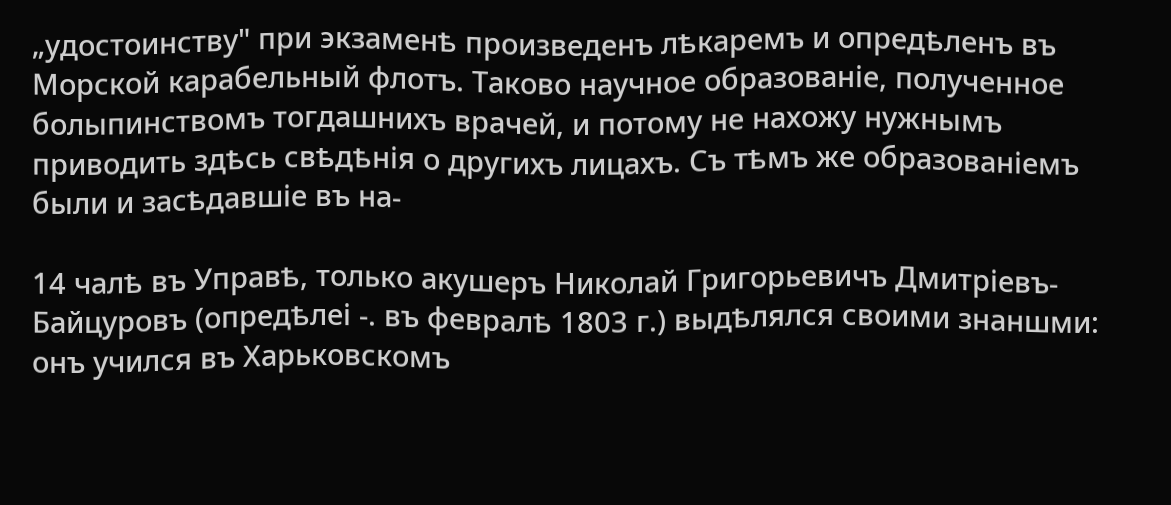„удостоинству" при экзаменѣ произведенъ лѣкаремъ и опредѣленъ въ Морской карабельный флотъ. Таково научное образованіе, полученное болыпинствомъ тогдашнихъ врачей, и потому не нахожу нужнымъ приводить здѣсь свѣдѣнія о другихъ лицахъ. Съ тѣмъ же образованіемъ были и засѣдавшіе въ на-

14 чалѣ въ Управѣ, только акушеръ Николай Григорьевичъ Дмитріевъ-Байцуровъ (опредѣлеі -. въ февралѣ 1803 г.) выдѣлялся своими знаншми: онъ учился въ Харьковскомъ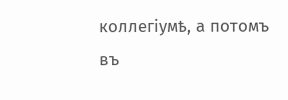коллегіумѣ, а потомъ въ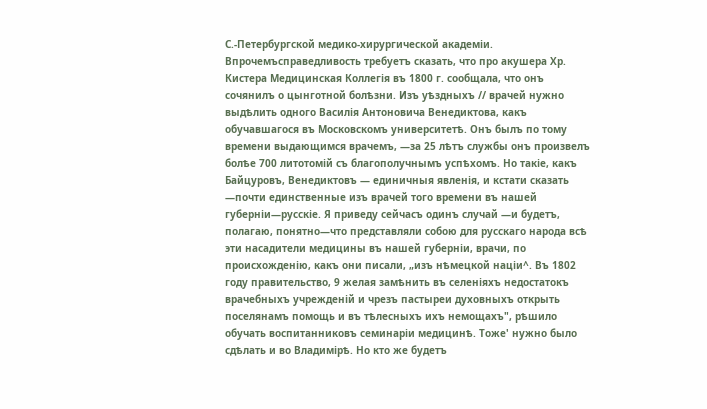С.-Петербургской медико-хирургической академіи. Впрочемъсправедливость требуетъ сказать, что про акушера Хр. Кистера Медицинская Коллегія въ 1800 г. сообщала, что онъ сочянилъ о цынготной болѣзни. Изъ уѣздныхъ // врачей нужно выдѣлить одного Василія Антоновича Венедиктова, какъ обучавшагося въ Московскомъ университетѣ. Онъ былъ по тому времени выдающимся врачемъ, —за 25 лѣтъ службы онъ произвелъ болѣе 700 литотомій съ благополучнымъ успѣхомъ. Но такіе, какъ Байцуровъ, Венедиктовъ — единичныя явленія, и кстати сказать —почти единственные изъ врачей того времени въ нашей губерніи—русскіе. Я приведу сейчасъ одинъ случай —и будетъ, полагаю, понятно—что представляли собою для русскаго народа всѣ эти насадители медицины въ нашей губерніи, врачи, по происхожденію, какъ они писали, „изъ нѣмецкой націи^. Въ 1802 году правительство, 9 желая замѣнить въ селеніяхъ недостатокъ врачебныхъ учрежденій и чрезъ пастыреи духовныхъ открыть поселянамъ помощь и въ тѣлесныхъ ихъ немощахъ", рѣшило обучать воспитанниковъ семинаріи медицинѣ. Тоже' нужно было сдѣлать и во Владимірѣ. Но кто же будетъ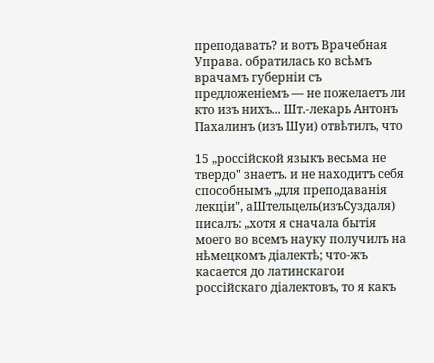преподавать? и вотъ Врачебная Управа. обратилась ко всѣмъ врачамъ губерніи съ предложеніемъ — не пожелаетъ ли кто изъ нихъ... Шт.-лекарь Антонъ Пахалинъ (изъ Шуи) отвѣтилъ, что

15 „россійской языкъ весьма не твердо" знаетъ. и не находитъ себя способнымъ „для преподаванія лекціи", аШтельцель(изъСуздаля) писалъ: „хотя я сначала бытія моего во всемъ науку получилъ на нѣмецкомъ діалектѣ; что-жъ касается до латинскагои россійскаго діалектовъ, то я какъ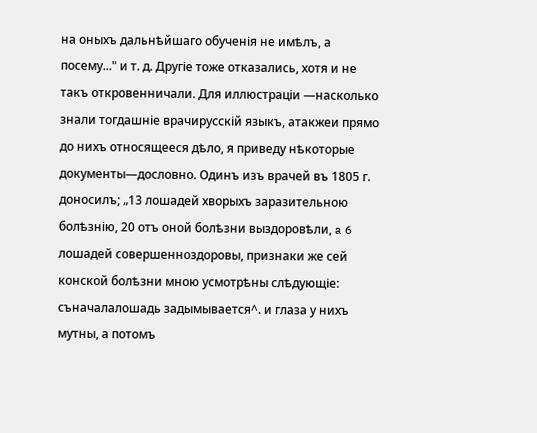на оныхъ дальнѣйшаго обученія не имѣлъ, а посему..." и т. д. Другіе тоже отказались, хотя и не такъ откровенничали. Для иллюстраціи —насколько знали тогдашніе врачирусскій языкъ, атакжеи прямо до нихъ относящееся дѣло, я приведу нѣкоторые документы—дословно. Одинъ изъ врачей въ 1805 г. доносилъ; „13 лошадей хворыхъ заразительною болѣзнію, 20 отъ оной болѣзни выздоровѣли, a 6 лошадей совершенноздоровы, признаки же сей конской болѣзни мною усмотрѣны слѣдующіе: съначалалошадь задымывается^. и глаза у нихъ мутны, а потомъ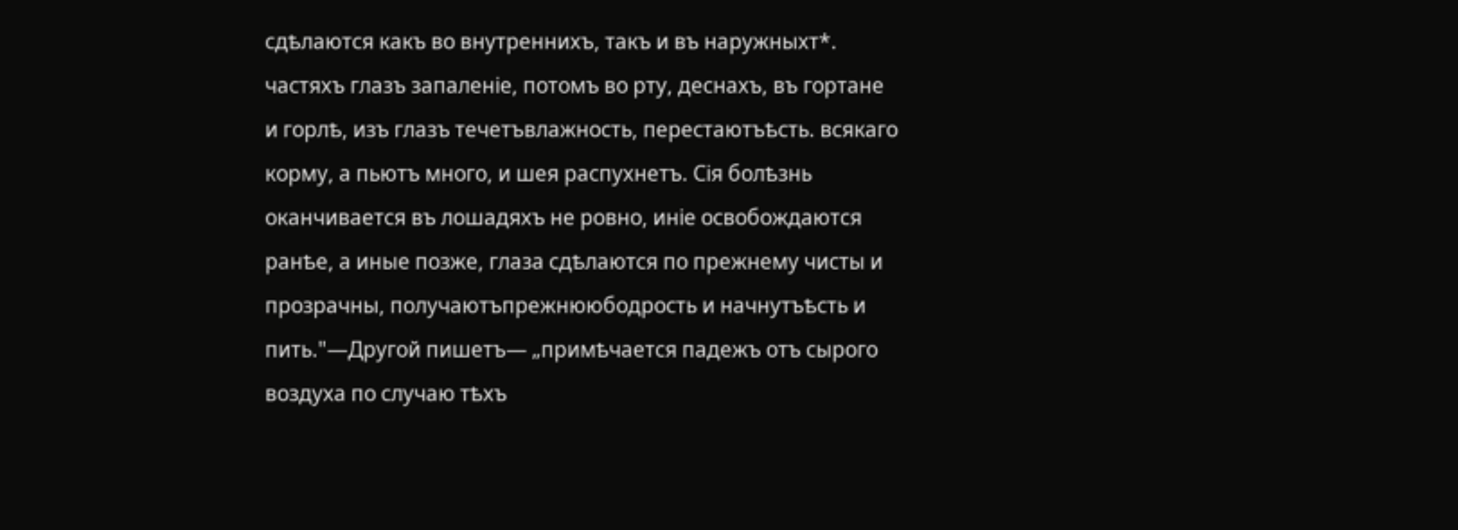сдѣлаются какъ во внутреннихъ, такъ и въ наружныхт*. частяхъ глазъ запаленіе, потомъ во рту, деснахъ, въ гортане и горлѣ, изъ глазъ течетъвлажность, перестаютъѣсть. всякаго корму, а пьютъ много, и шея распухнетъ. Сія болѣзнь оканчивается въ лошадяхъ не ровно, иніе освобождаются ранѣе, а иные позже, глаза сдѣлаются по прежнему чисты и прозрачны, получаютъпрежнююбодрость и начнутъѣсть и пить."—Другой пишетъ— „примѣчается падежъ отъ сырого воздуха по случаю тѣхъ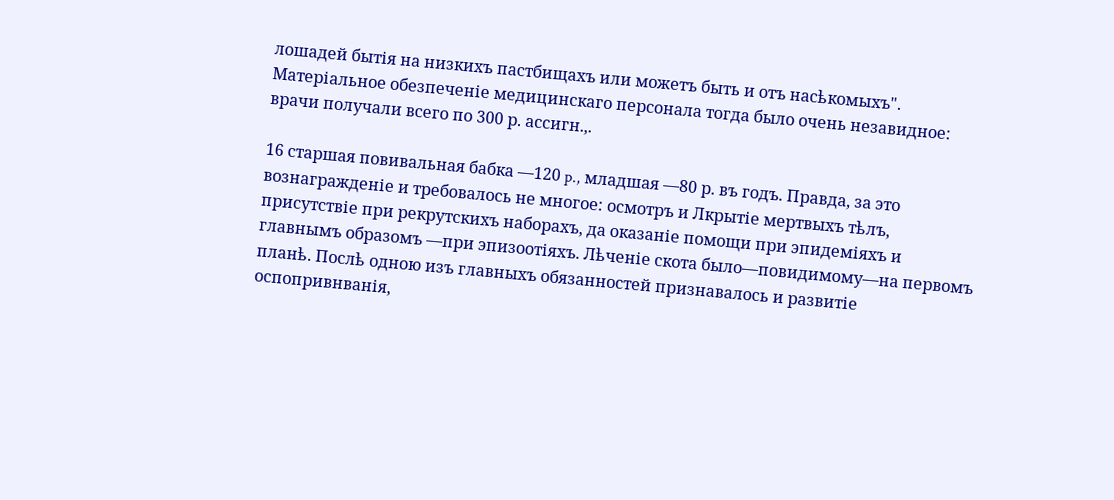лошадей бытія на низкихъ пастбищахъ или можетъ быть и отъ насѣкомыхъ". Матеріальное обезпеченіе медицинскаго персонала тогда было очень незавидное: врачи получали всего по 300 р. ассигн.,.

16 старшая повивальная бабка —120 p., младшая —80 р. въ годъ. Правда, за это вознагражденіе и требовалось не многое: осмотръ и Лкрытіе мертвыхъ тѣлъ, присутствіе при рекрутскихъ наборахъ, да оказаніе помощи при эпидеміяхъ и главнымъ образомъ —при эпизоотіяхъ. Лѣченіе скота было—повидимому—на первомъ планѣ. Послѣ одною изъ главныхъ обязанностей признавалось и развитіе оспопривнванія,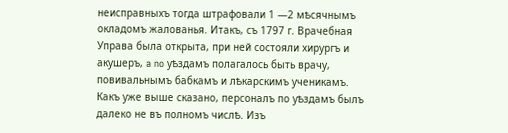неисправныхъ тогда штрафовали 1 —2 мѣсячнымъ окладомъ жалованья. Итакъ, съ 1797 г. Врачебная Управа была открыта, при ней состояли хирургъ и акушеръ, a no уѣздамъ полагалось быть врачу, повивальнымъ бабкамъ и лѣкарскимъ ученикамъ. Какъ уже выше сказано, персоналъ по уѣздамъ былъ далеко не въ полномъ числѣ. Изъ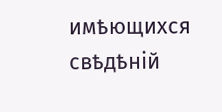имѣющихся свѣдѣній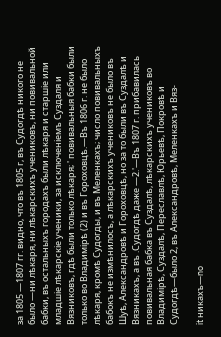за 1805 —1807 гг. видно, что въ 1805 г, въ Судогдѣ никого не было —ни лѣкаря, ни лѣкарскихъ учениковъ, ни повивальной бабки, въ остальныхъ городахъ были лѣкаря и старшіе или младшіе лѣкарскіе ученики, за исключеніемъ Суздаля и Вязниковъ, гдѣ были только лѣкаря; ' повивальныя бабки были только во Владимірѣ (2) и въ Гороховцѣ.—Въ 1806 г. не было лѣкаря, кромѣ Судогды, и въ Меленкахъ; число повивальныхъ бабокъ не измѣнилосъ, а лѣкарскихъ учениковъ не было въ Шуѣ, Александровѣ и Гороховцѣ, но за то были въ Суздалѣ и Вязникахъ, а въ .Судогдѣ даже —2.'—Въ 1807 г. прибавилась повивальная бабка въ Суздалѣ, лѣкарскихъ учениковъ во Владимірѣ, Суздалѣ, Переславлѣ, Юрьевѣ, Покровѣ и Судогдѣ—было 2, въ Александровѣ, Меленкахъ и Вяз-

it никахъ—no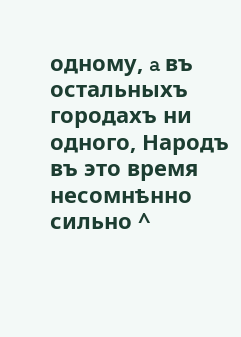одному, a въ остальныхъ городахъ ни одного, Народъ въ это время несомнѣнно сильно ^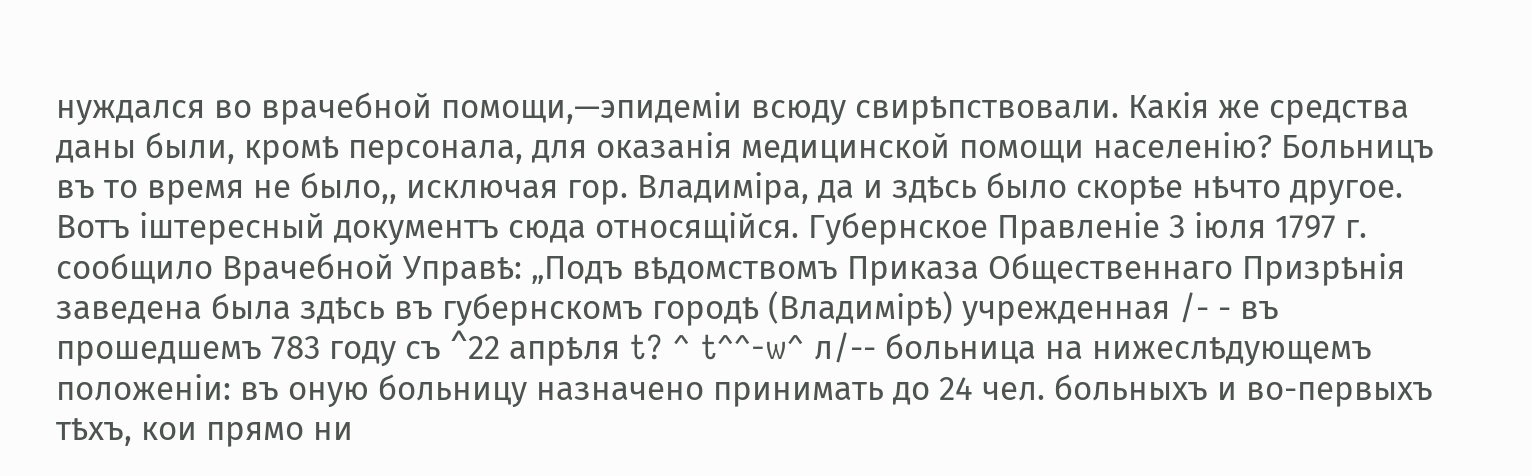нуждался во врачебной помощи,—эпидеміи всюду свирѣпствовали. Какія же средства даны были, кромѣ персонала, для оказанія медицинской помощи населенію? Больницъ въ то время не было,, исключая гор. Владиміра, да и здѣсь было скорѣе нѣчто другое. Вотъ іштересный документъ сюда относящійся. Губернское Правленіе 3 іюля 1797 г. сообщило Врачебной Управѣ: „Подъ вѣдомствомъ Приказа Общественнаго Призрѣнія заведена была здѣсь въ губернскомъ городѣ (Владимірѣ) учрежденная /- - въ прошедшемъ 783 году съ ^22 апрѣля t? ^ t^^-w^ л/-- больница на нижеслѣдующемъ положеніи: въ оную больницу назначено принимать до 24 чел. больныхъ и во-первыхъ тѣхъ, кои прямо ни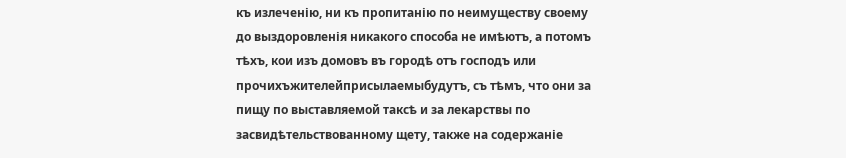къ излеченію, ни къ пропитанію по неимуществу своему до выздоровленія никакого способа не имѣютъ, а потомъ тѣхъ, кои изъ домовъ въ городѣ отъ господъ или прочихъжителейприсылаемыбудутъ, съ тѣмъ, что они за пищу по выставляемой таксѣ и за лекарствы по засвидѣтельствованному щету, также на содержаніе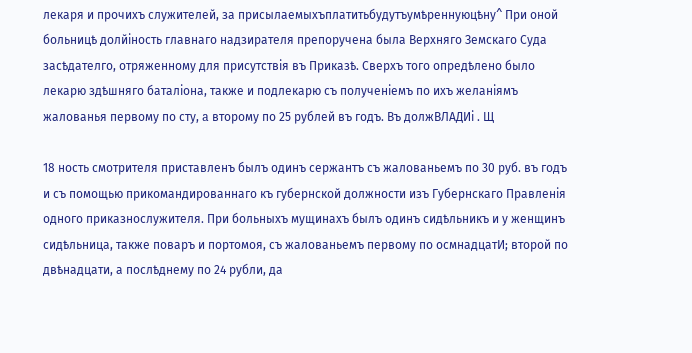лекаря и прочихъ служителей, за присылаемыхъплатитьбудутъумѣреннуюцѣну^ При оной больницѣ долйіность главнаго надзирателя препоручена была Верхняго Земскаго Суда засѣдателго, отряженному для присутствія въ Приказѣ. Сверхъ того опредѣлено было лекарю здѣшняго баталіона, также и подлекарю съ полученіемъ по ихъ желаніямъ жалованья первому по сту, a второму по 25 рублей въ годъ. Въ должВЛАДИі . Щ

18 ность смотрителя приставленъ былъ одинъ сержантъ съ жалованьемъ по 30 руб. въ годъ и съ помощью прикомандированнаго къ губернской должности изъ Губернскаго Правленія одного приказнослужителя. При больныхъ мущинахъ былъ одинъ сидѣльникъ и у женщинъ сидѣльница, также поваръ и портомоя, съ жалованьемъ первому по осмнадцатИ; второй по двѣнадцати, а послѣднему по 24 рубли, да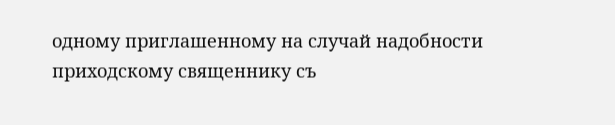одному приглашенному на случай надобности приходскому священнику съ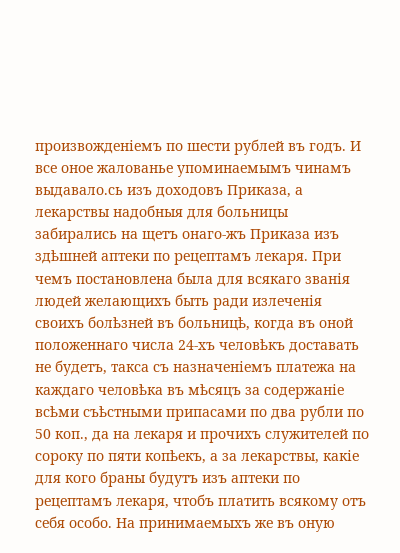произвожденіемъ по шести рублей въ годъ. И все оное жалованье упоминаемымъ чинамъ выдавало.сь изъ доходовъ Приказа, а лекарствы надобныя для больницы забирались на щетъ онаго-жъ Приказа изъ здѣшней аптеки по рецептамъ лекаря. При чемъ постановлена была для всякаго званія людей желающихъ быть ради излеченія своихъ болѣзней въ больницѣ, когда въ оной положеннаго числа 24-хъ человѣкъ доставать не будетъ, такса съ назначеніемъ платежа на каждаго человѣка въ мѣсяцъ за содержаніе всѣми съѣстными припасами по два рубли по 50 коп., да на лекаря и прочихъ служителей по сороку по пяти копѣекъ, а за лекарствы, какіе для кого браны будутъ изъ аптеки по рецептамъ лекаря, чтобъ платить всякому отъ себя особо. На принимаемыхъ же въ оную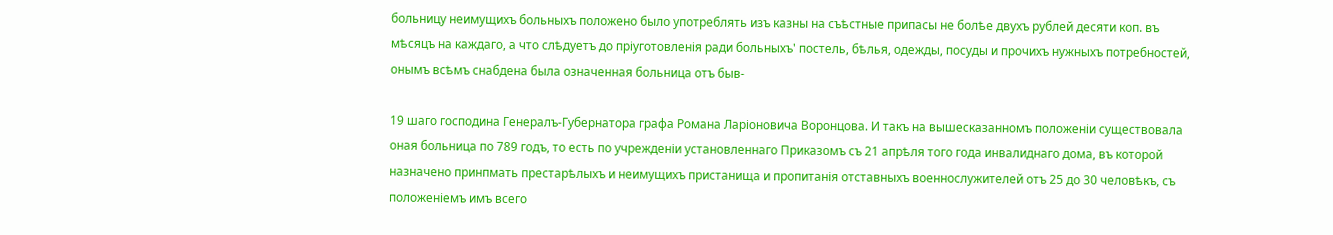больницу неимущихъ больныхъ положено было употреблять изъ казны на съѣстные припасы не болѣе двухъ рублей десяти коп. въ мѣсяцъ на каждаго, а что слѣдуетъ до пріуготовленія ради больныхъ' постель, бѣлья, одежды, посуды и прочихъ нужныхъ потребностей, онымъ всѣмъ снабдена была означенная больница отъ быв-

19 шаго господина Генералъ-Губернатора графа Романа Ларіоновича Воронцова. И такъ на вышесказанномъ положеніи существовала оная больница по 789 годъ, то есть по учрежденіи установленнаго Приказомъ съ 21 апрѣля того года инвалиднаго дома, въ которой назначено принпмать престарѣлыхъ и неимущихъ пристанища и пропитанія отставныхъ военнослужителей отъ 25 до 30 человѣкъ, съ положеніемъ имъ всего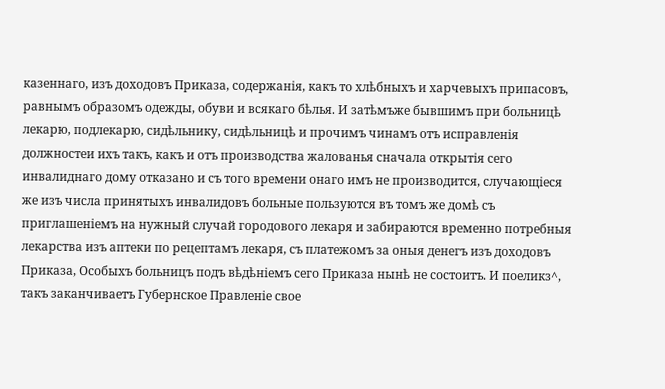казеннаго, изъ доходовъ Приказа, содержанія, какъ то хлѣбныхъ и харчевыхъ припасовъ, равнымъ образомъ одежды, обуви и всякаго бѣлья. И затѣмъже бывшимъ при больницѣ лекарю, подлекарю, сидѣльнику, сидѣльницѣ и прочимъ чинамъ отъ исправленія должностеи ихъ такъ, какъ и отъ производства жалованья сначала открытія сего инвалиднаго дому отказано и съ того времени онаго имъ не производится, случающіеся же изъ числа принятыхъ инвалидовъ больные пользуются въ томъ же домѣ съ приглашеніемъ на нужный случай городового лекаря и забираются временно потребныя лекарства изъ аптеки по рецептамъ лекаря, съ платежомъ за оныя денегъ изъ доходовъ Приказа, Особыхъ больницъ подъ вѣдѣніемъ сего Приказа нынѣ не состоитъ. И поеликз^, такъ заканчиваетъ Губернское Правленіе свое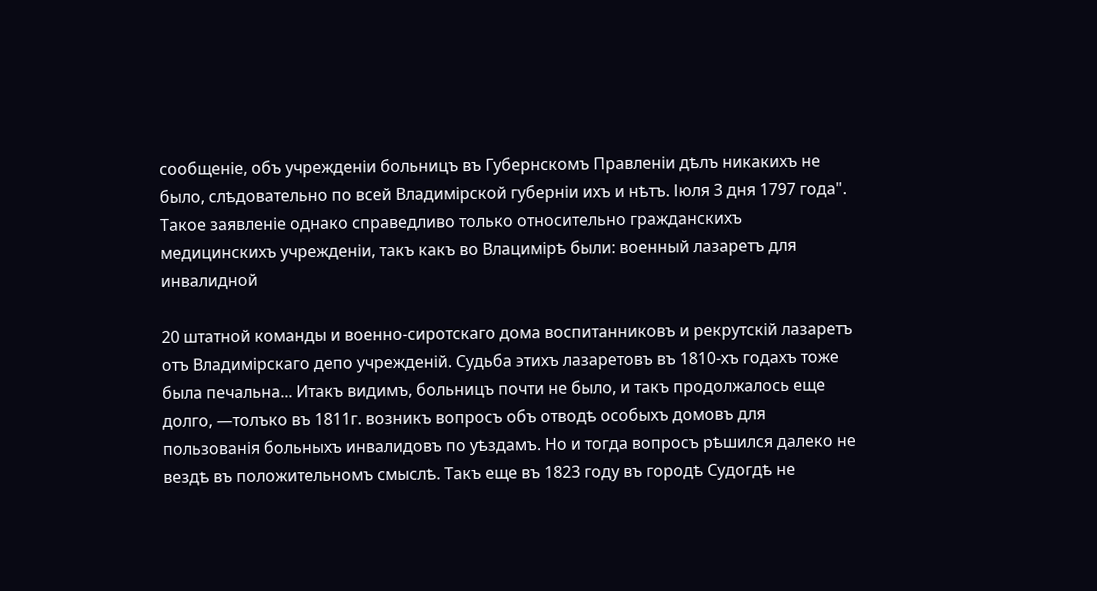сообщеніе, объ учрежденіи больницъ въ Губернскомъ Правленіи дѣлъ никакихъ не было, слѣдовательно по всей Владимірской губерніи ихъ и нѣтъ. Іюля 3 дня 1797 года". Такое заявленіе однако справедливо только относительно гражданскихъ медицинскихъ учрежденіи, такъ какъ во Влацимірѣ были: военный лазаретъ для инвалидной

20 штатной команды и военно-сиротскаго дома воспитанниковъ и рекрутскій лазаретъ отъ Владимірскаго депо учрежденій. Судьба этихъ лазаретовъ въ 1810-хъ годахъ тоже была печальна... Итакъ видимъ, больницъ почти не было, и такъ продолжалось еще долго, —толъко въ 1811г. возникъ вопросъ объ отводѣ особыхъ домовъ для пользованія больныхъ инвалидовъ по уѣздамъ. Но и тогда вопросъ рѣшился далеко не вездѣ въ положительномъ смыслѣ. Такъ еще въ 1823 году въ городѣ Судогдѣ не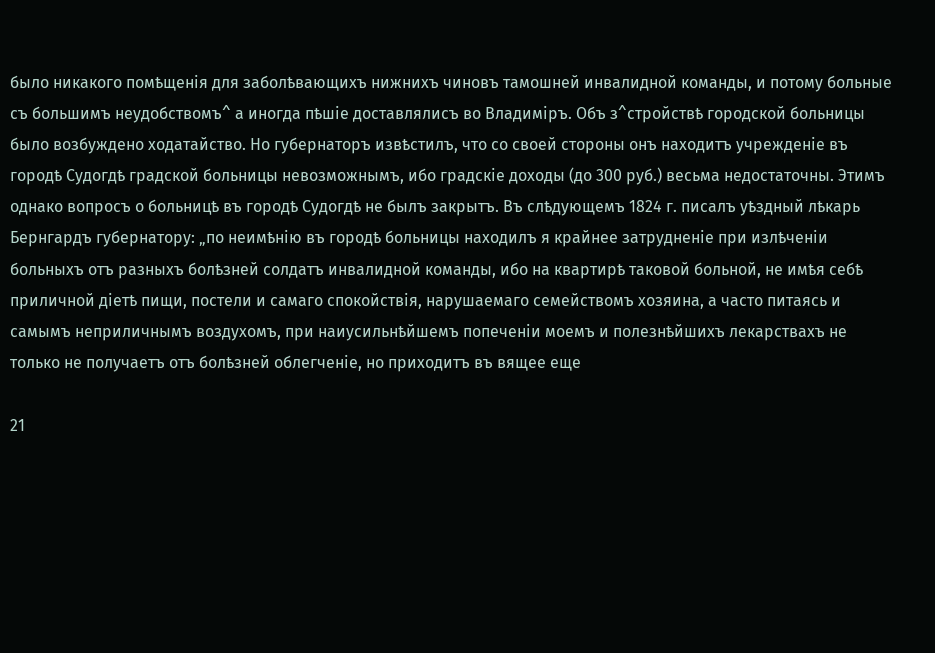было никакого помѣщенія для заболѣвающихъ нижнихъ чиновъ тамошней инвалидной команды, и потому больные съ большимъ неудобствомъ^ а иногда пѣшіе доставлялисъ во Владиміръ. Объ з^стройствѣ городской больницы было возбуждено ходатайство. Но губернаторъ извѣстилъ, что со своей стороны онъ находитъ учрежденіе въ городѣ Судогдѣ градской больницы невозможнымъ, ибо градскіе доходы (до 300 руб.) весьма недостаточны. Этимъ однако вопросъ о больницѣ въ городѣ Судогдѣ не былъ закрытъ. Въ слѣдующемъ 1824 г. писалъ уѣздный лѣкарь Бернгардъ губернатору: „по неимѣнію въ городѣ больницы находилъ я крайнее затрудненіе при излѣченіи больныхъ отъ разныхъ болѣзней солдатъ инвалидной команды, ибо на квартирѣ таковой больной, не имѣя себѣ приличной діетѣ пищи, постели и самаго спокойствія, нарушаемаго семействомъ хозяина, а часто питаясь и самымъ неприличнымъ воздухомъ, при наиусильнѣйшемъ попеченіи моемъ и полезнѣйшихъ лекарствахъ не только не получаетъ отъ болѣзней облегченіе, но приходитъ въ вящее еще

21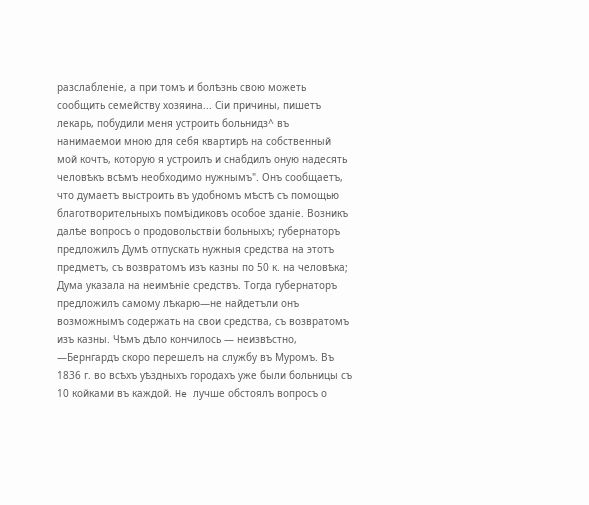разслабленіе, а при томъ и болѣзнь свою можеть сообщить семейству хозяина... Сіи причины, пишетъ лекарь, побудили меня устроить больнидз^ въ нанимаемои мною для себя квартирѣ на собственный мой кочтъ, которую я устроилъ и снабдилъ оную надесять человѣкъ всѣмъ необходимо нужнымъ". Онъ сообщаетъ, что думаетъ выстроить въ удобномъ мѣстѣ съ помощью благотворительныхъ помѣідиковъ особое зданіе. Возникъ далѣе вопросъ о продовольствіи больныхъ; губернаторъ предложилъ Думѣ отпускать нужныя средства на этотъ предметъ, съ возвратомъ изъ казны по 50 к. на человѣка; Дума указала на неимѣніе средствъ. Тогда губернаторъ предложилъ самому лѣкарю—не найдетъли онъ возможнымъ содержать на свои средства, съ возвратомъ изъ казны. Чѣмъ дѣло кончилось — неизвѣстно, —Бернгардъ скоро перешелъ на службу въ Муромъ. Въ 1836 г. во всѣхъ уѣздныхъ городахъ уже были больницы съ 10 койками въ каждой. He лучше обстоялъ вопросъ о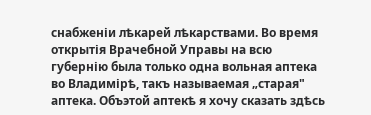снабженіи лѣкарей лѣкарствами. Во время открытія Врачебной Управы на всю губернію была только одна вольная аптека во Владимірѣ, такъ называемая „старая" аптека. Объэтой аптекѣ я хочу сказать здѣсь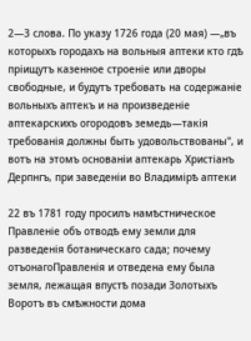2—3 слова. По указу 1726 года (20 мая) —„въ которыхъ городахъ на вольныя аптеки кто гдѣ пріищутъ казенное строеніе или дворы свободные, и будутъ требовать на содержаніе вольныхъ аптекъ и на произведеніе аптекарскихъ огородовъ земедь—такія требованія должны быть удовольствованы", и вотъ на этомъ основаніи аптекарь Христіанъ Дерпнгъ, при заведеніи во Владимірѣ аптеки

22 въ 1781 году просилъ намѣстническое Правленіе объ отводѣ ему земли для разведенія ботаническаго сада; почему отъонагоПравленія и отведена ему была земля, лежащая впустѣ позади Золотыхъ Воротъ въ смѣжности дома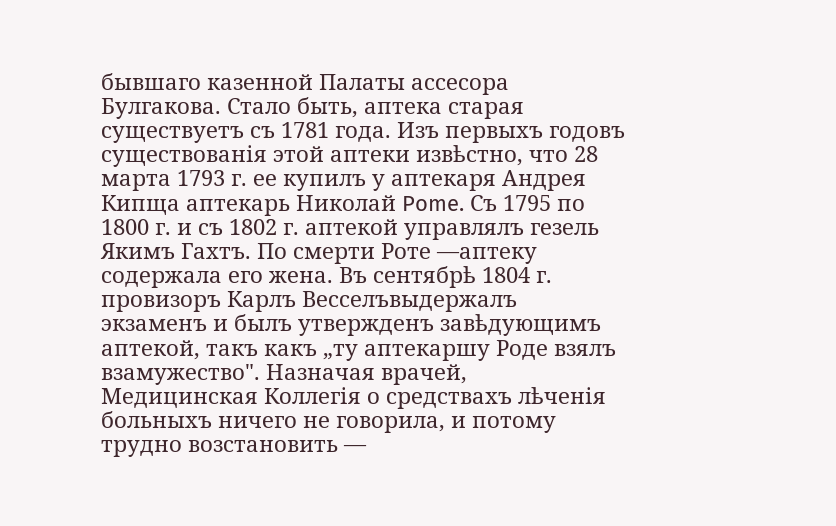бывшаго казенной Палаты ассесора Булгакова. Стало быть, аптека старая существуетъ съ 1781 года. Изъ первыхъ годовъ существованія этой аптеки извѣстно, что 28 марта 1793 г. ее купилъ у аптекаря Андрея Кипща аптекарь Николай Pome. Съ 1795 по 1800 г. и съ 1802 г. аптекой управлялъ гезель Якимъ Гахтъ. По смерти Роте —аптеку содержала его жена. Въ сентябрѣ 1804 г. провизоръ Карлъ Весселъвыдержалъ экзаменъ и былъ утвержденъ завѣдующимъ аптекой, такъ какъ „ту аптекаршу Роде взялъ взамужество". Назначая врачей, Медицинская Коллегія о средствахъ лѣченія больныхъ ничего не говорила, и потому трудно возстановить —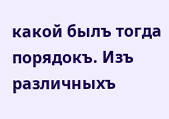какой былъ тогда порядокъ. Изъ различныхъ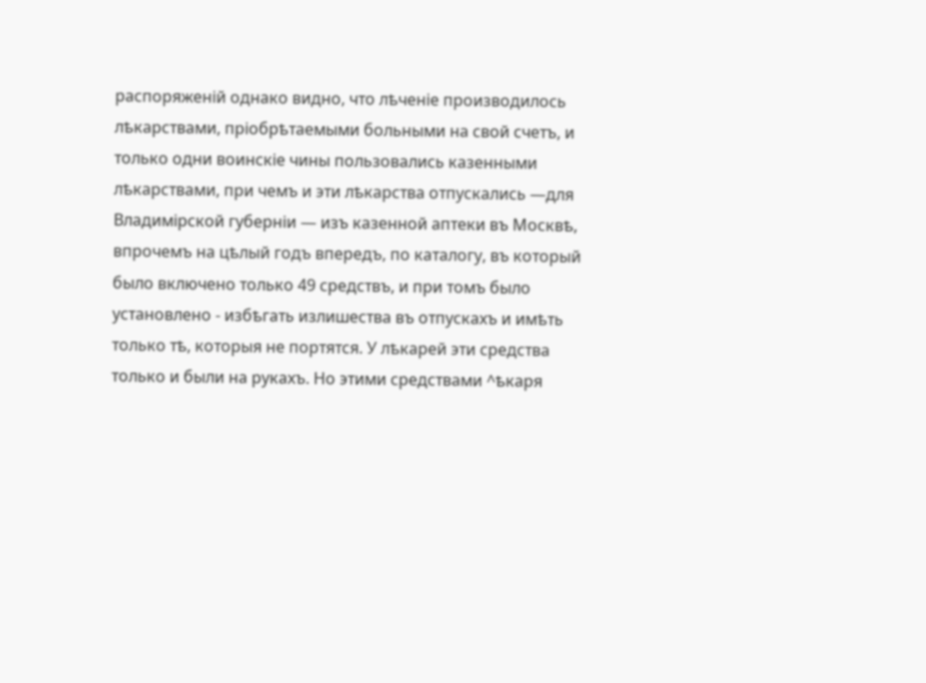распоряженій однако видно, что лѣченіе производилось лѣкарствами, пріобрѣтаемыми больными на свой счетъ, и только одни воинскіе чины пользовались казенными лѣкарствами, при чемъ и эти лѣкарства отпускались —для Владимірской губерніи — изъ казенной аптеки въ Москвѣ, впрочемъ на цѣлый годъ впередъ, по каталогу, въ который было включено только 49 средствъ, и при томъ было установлено - избѣгать излишества въ отпускахъ и имѣть только тѣ, которыя не портятся. У лѣкарей эти средства только и были на рукахъ. Но этими средствами ^ѣкаря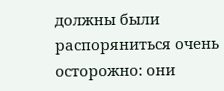должны были распоряниться очень осторожно: они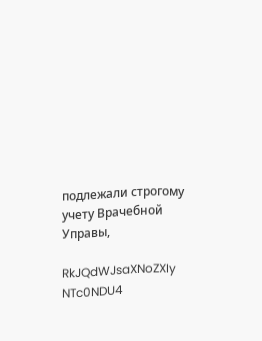подлежали строгому учету Врачебной Управы,

RkJQdWJsaXNoZXIy NTc0NDU4